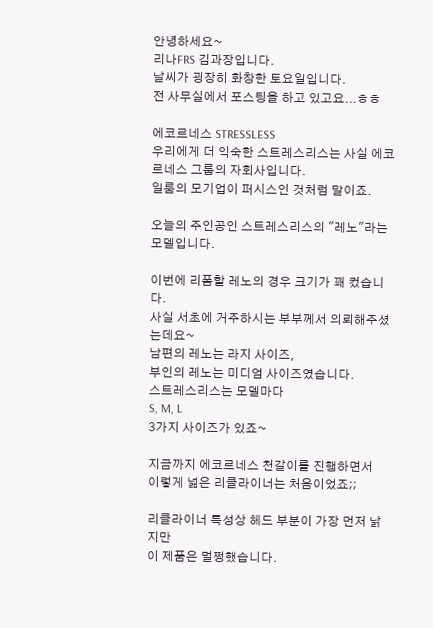안녕하세요~
리나FRS 김과장입니다.
날씨가 굉장히 화창한 토요일입니다.
전 사무실에서 포스팅을 하고 있고요...ㅎㅎ

에코르네스 STRESSLESS
우리에게 더 익숙한 스트레스리스는 사실 에코르네스 그룹의 자회사입니다.
일룸의 모기업이 퍼시스인 것처럼 말이죠.

오늘의 주인공인 스트레스리스의 "레노"라는 모델입니다.

이번에 리폼할 레노의 경우 크기가 꽤 컸습니다.
사실 서초에 거주하시는 부부께서 의뢰해주셨는데요~
남편의 레노는 라지 사이즈,
부인의 레노는 미디엄 사이즈였습니다.
스트레스리스는 모델마다
S, M, L
3가지 사이즈가 있죠~

지금까지 에코르네스 천갈이를 진행하면서
이렇게 넓은 리클라이너는 처음이었죠;;

리클라이너 특성상 헤드 부분이 가장 먼저 낡지만
이 제품은 멀쩡했습니다.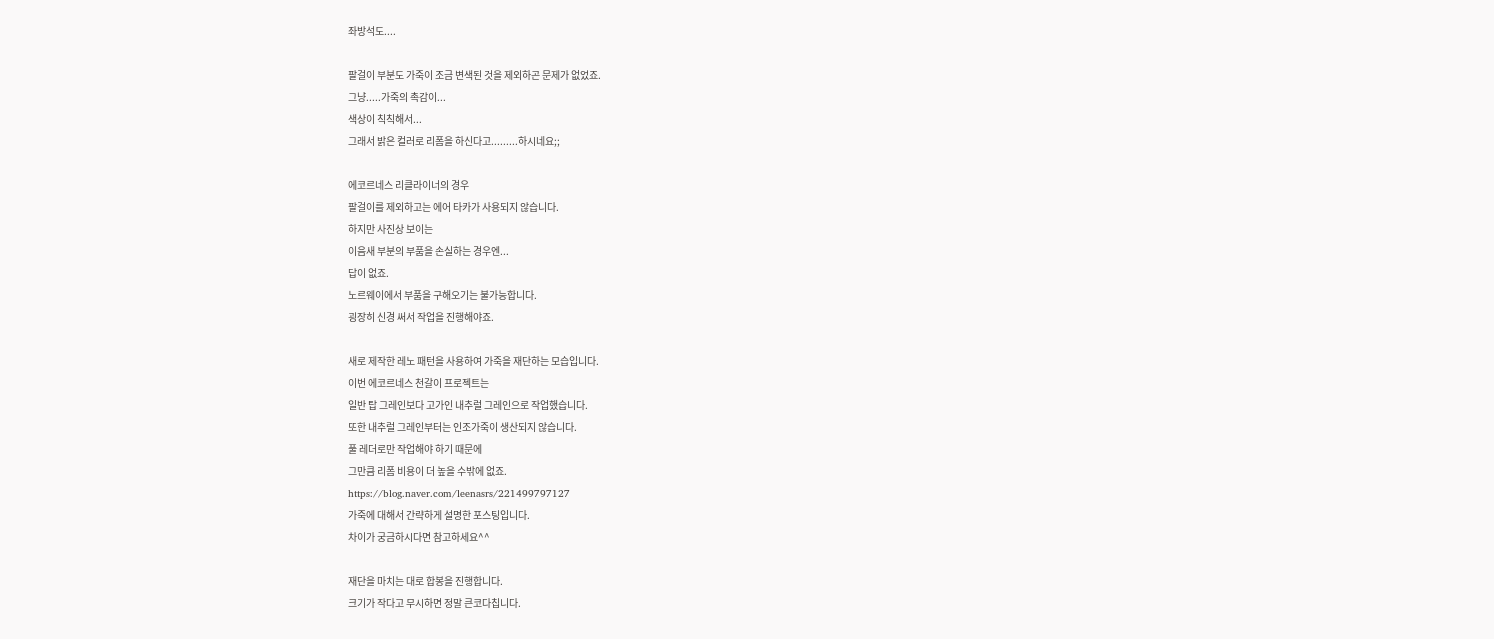좌방석도....

팔걸이 부분도 가죽이 조금 변색된 것을 제외하곤 문제가 없었죠.
그냥.....가죽의 촉감이...
색상이 칙칙해서...
그래서 밝은 컬러로 리폼을 하신다고.........하시네요;;

에코르네스 리클라이너의 경우
팔걸이를 제외하고는 에어 타카가 사용되지 않습니다.
하지만 사진상 보이는
이음새 부분의 부품을 손실하는 경우엔...
답이 없죠.
노르웨이에서 부품을 구해오기는 불가능합니다.
굉장히 신경 써서 작업을 진행해야죠.

새로 제작한 레노 패턴을 사용하여 가죽을 재단하는 모습입니다.
이번 에코르네스 천갈이 프로젝트는
일반 탑 그레인보다 고가인 내추럴 그레인으로 작업했습니다.
또한 내추럴 그레인부터는 인조가죽이 생산되지 않습니다.
풀 레더로만 작업해야 하기 때문에
그만큼 리폼 비용이 더 높을 수밖에 없죠.
https://blog.naver.com/leenasrs/221499797127
가죽에 대해서 간략하게 설명한 포스팅입니다.
차이가 궁금하시다면 참고하세요^^

재단을 마치는 대로 합봉을 진행합니다.
크기가 작다고 무시하면 정말 큰코다칩니다.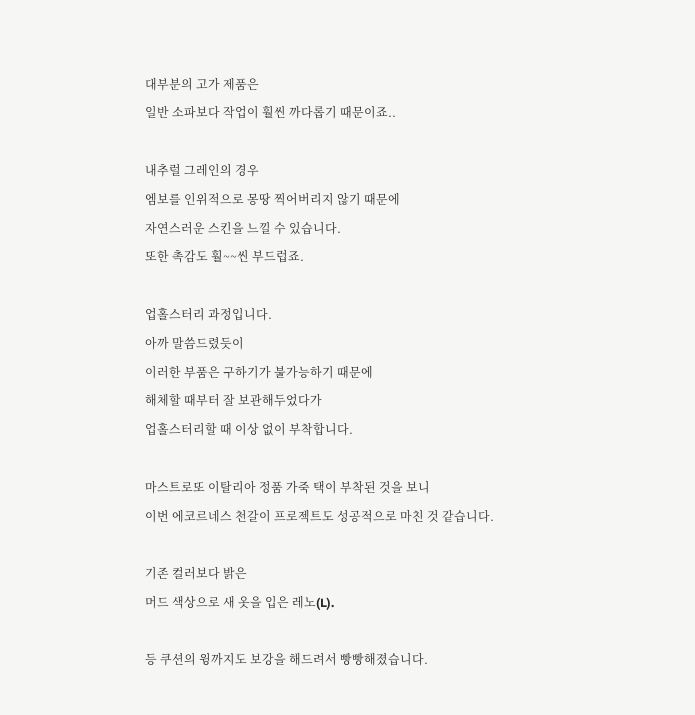대부분의 고가 제품은
일반 소파보다 작업이 훨씬 까다롭기 때문이죠..

내추럴 그레인의 경우
엠보를 인위적으로 몽땅 찍어버리지 않기 때문에
자연스러운 스킨을 느낄 수 있습니다.
또한 촉감도 훨~~씬 부드럽죠.

업홀스터리 과정입니다.
아까 말씀드렸듯이
이러한 부품은 구하기가 불가능하기 때문에
해체할 때부터 잘 보관해두었다가
업홀스터리할 때 이상 없이 부착합니다.

마스트로또 이탈리아 정품 가죽 택이 부착된 것을 보니
이번 에코르네스 천갈이 프로젝트도 성공적으로 마친 것 같습니다.

기존 컬러보다 밝은
머드 색상으로 새 옷을 입은 레노(L).

등 쿠션의 윙까지도 보강을 해드려서 빵빵해졌습니다.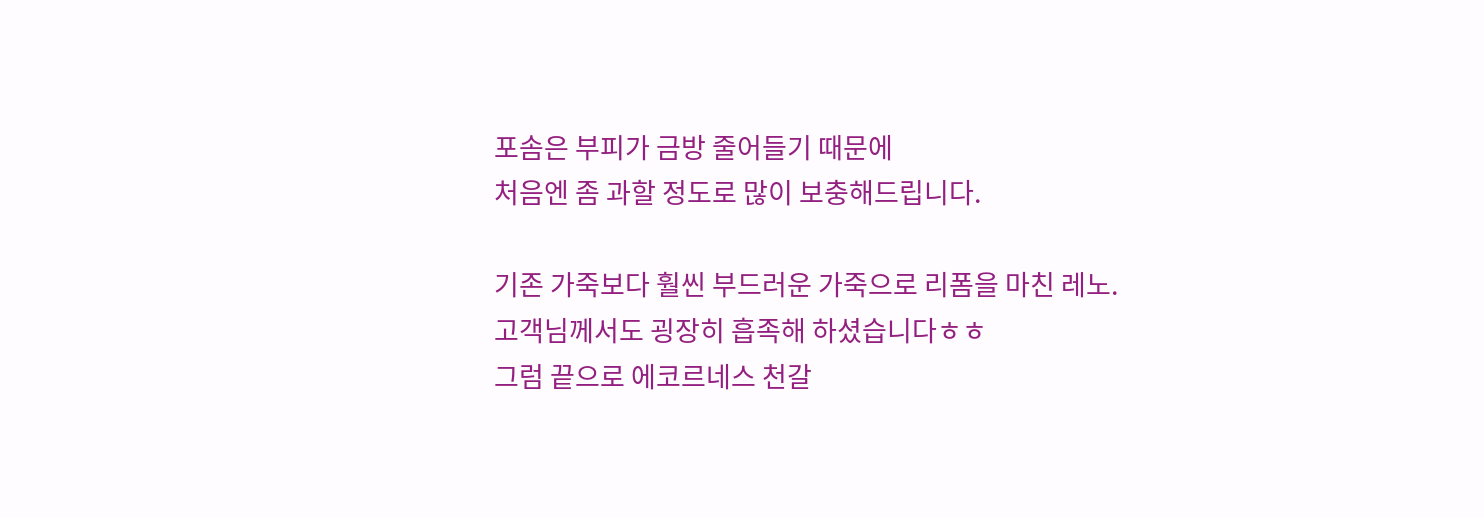포솜은 부피가 금방 줄어들기 때문에
처음엔 좀 과할 정도로 많이 보충해드립니다.

기존 가죽보다 훨씬 부드러운 가죽으로 리폼을 마친 레노.
고객님께서도 굉장히 흡족해 하셨습니다ㅎㅎ
그럼 끝으로 에코르네스 천갈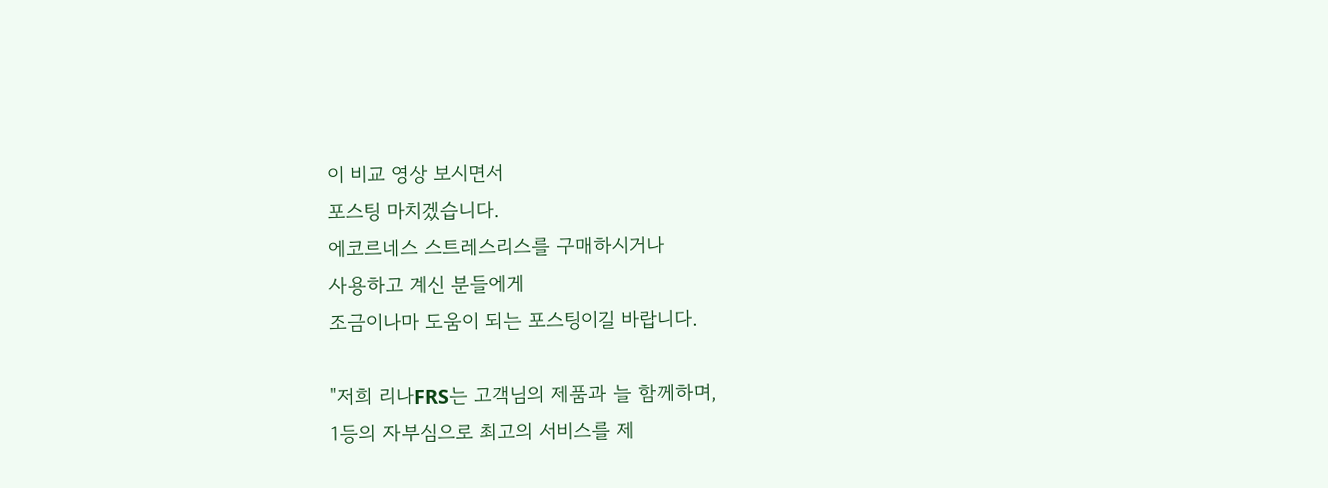이 비교 영상 보시면서
포스팅 마치겠습니다.
에코르네스 스트레스리스를 구매하시거나
사용하고 계신 분들에게
조금이나마 도움이 되는 포스팅이길 바랍니다.

"저희 리나FRS는 고객님의 제품과 늘 함께하며,
1등의 자부심으로 최고의 서비스를 제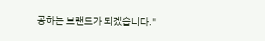공하는 브랜드가 되겠습니다."